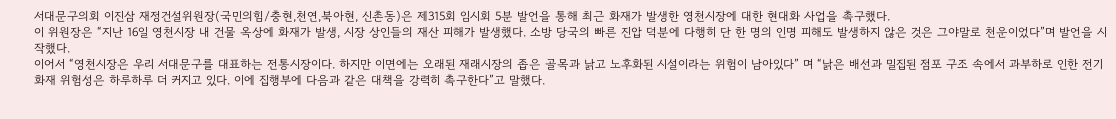서대문구의회 이진삼 재정건설위원장(국민의힘/충현,천연,북아현, 신촌동)은 제315회 임시회 5분 발언을 통해 최근 화재가 발생한 영천시장에 대한 현대화 사업을 촉구했다.
이 위원장은 “지난 16일 영천시장 내 건물 옥상에 화재가 발생, 시장 상인들의 재산 피해가 발생했다. 소방 당국의 빠른 진압 덕분에 다행히 단 한 명의 인명 피해도 발생하지 않은 것은 그야말로 천운이었다”며 발언을 시작했다.
이어서 “영천시장은 우리 서대문구를 대표하는 전통시장이다. 하지만 이면에는 오래된 재래시장의 좁은 골목과 낡고 노후화된 시설이라는 위험이 남아있다” 며 “낡은 배선과 밀집된 점포 구조 속에서 과부하로 인한 전기 화재 위험성은 하루하루 더 커지고 있다. 이에 집행부에 다음과 같은 대책을 강력히 촉구한다”고 말했다.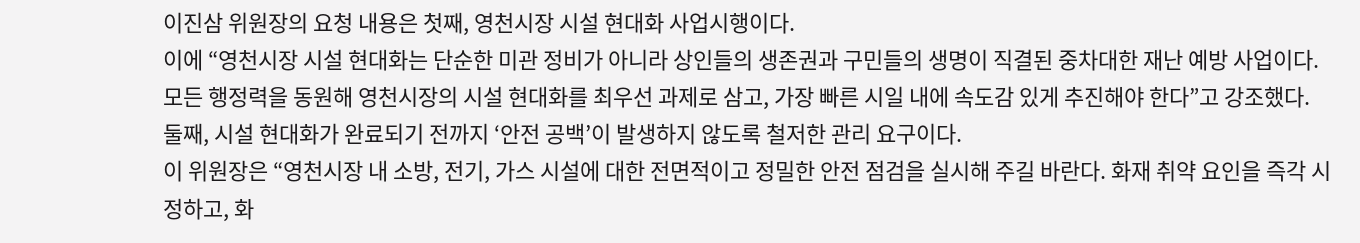이진삼 위원장의 요청 내용은 첫째, 영천시장 시설 현대화 사업시행이다.
이에 “영천시장 시설 현대화는 단순한 미관 정비가 아니라 상인들의 생존권과 구민들의 생명이 직결된 중차대한 재난 예방 사업이다. 모든 행정력을 동원해 영천시장의 시설 현대화를 최우선 과제로 삼고, 가장 빠른 시일 내에 속도감 있게 추진해야 한다”고 강조했다.
둘째, 시설 현대화가 완료되기 전까지 ‘안전 공백’이 발생하지 않도록 철저한 관리 요구이다.
이 위원장은 “영천시장 내 소방, 전기, 가스 시설에 대한 전면적이고 정밀한 안전 점검을 실시해 주길 바란다. 화재 취약 요인을 즉각 시정하고, 화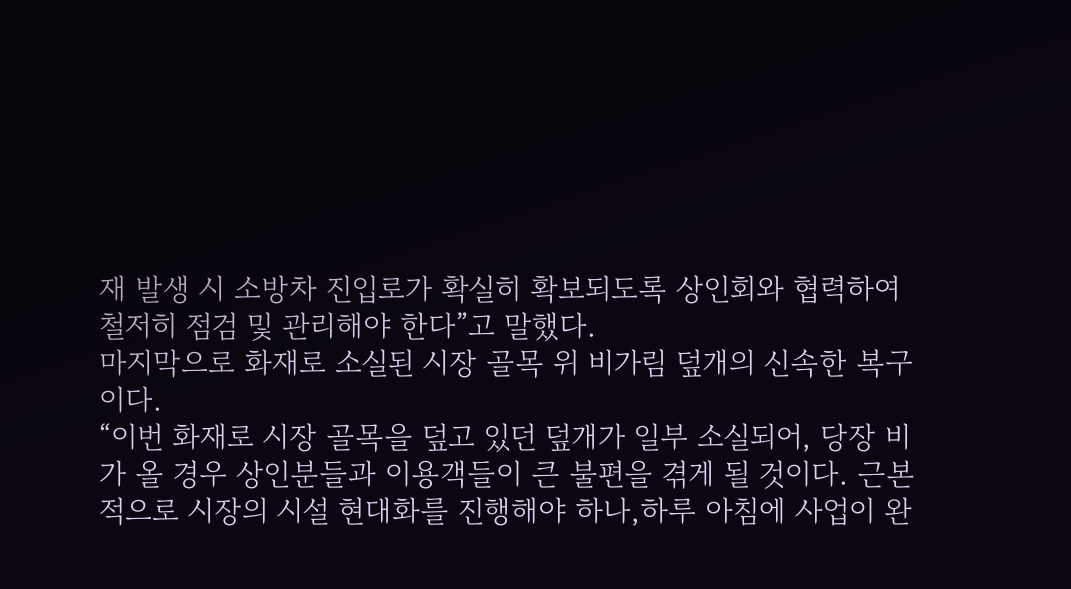재 발생 시 소방차 진입로가 확실히 확보되도록 상인회와 협력하여 철저히 점검 및 관리해야 한다”고 말했다.
마지막으로 화재로 소실된 시장 골목 위 비가림 덮개의 신속한 복구이다.
“이번 화재로 시장 골목을 덮고 있던 덮개가 일부 소실되어, 당장 비가 올 경우 상인분들과 이용객들이 큰 불편을 겪게 될 것이다. 근본적으로 시장의 시설 현대화를 진행해야 하나,하루 아침에 사업이 완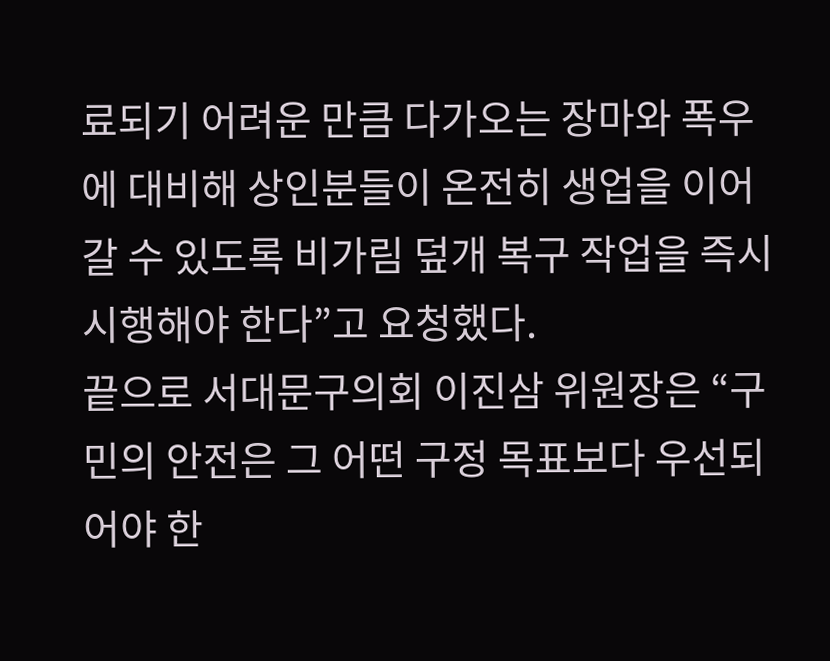료되기 어려운 만큼 다가오는 장마와 폭우에 대비해 상인분들이 온전히 생업을 이어갈 수 있도록 비가림 덮개 복구 작업을 즉시 시행해야 한다”고 요청했다.
끝으로 서대문구의회 이진삼 위원장은 “구민의 안전은 그 어떤 구정 목표보다 우선되어야 한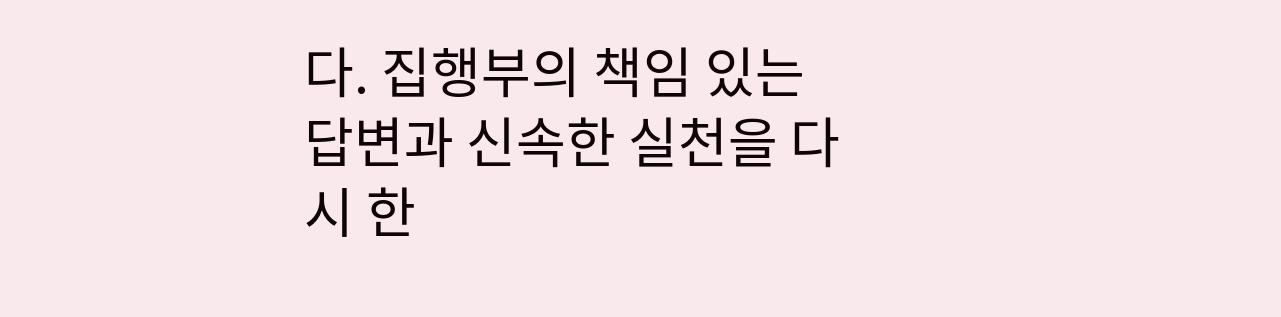다. 집행부의 책임 있는 답변과 신속한 실천을 다시 한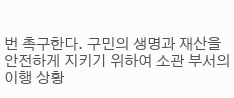번 촉구한다. 구민의 생명과 재산을 안전하게 지키기 위하여 소관 부서의 이행 상황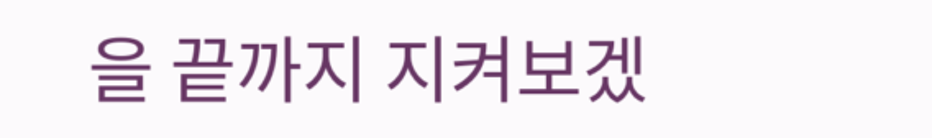을 끝까지 지켜보겠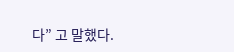다” 고 말했다.